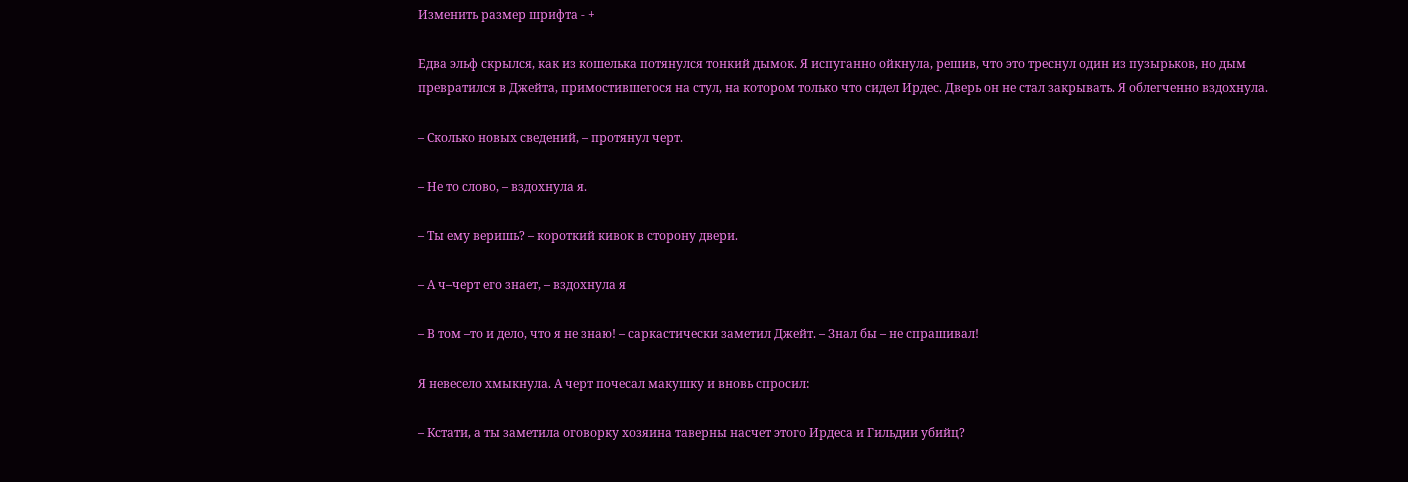Изменить размер шрифта - +

Едва эльф скрылся, как из кошелька потянулся тонкий дымок. Я испуганно ойкнула, решив, что это треснул один из пузырьков, но дым превратился в Джейта, примостившегося на стул, на котором только что сидел Ирдес. Дверь он не стал закрывать. Я облегченно вздохнула.

– Сколько новых сведений, – протянул черт.

– Не то слово, – вздохнула я.

– Ты ему веришь? – короткий кивок в сторону двери.

– А ч–черт его знает, – вздохнула я

– В том –то и дело, что я не знаю! – саркастически заметил Джейт. – Знал бы – не спрашивал!

Я невесело хмыкнула. А черт почесал макушку и вновь спросил:

– Кстати, а ты заметила оговорку хозяина таверны насчет этого Ирдеса и Гильдии убийц?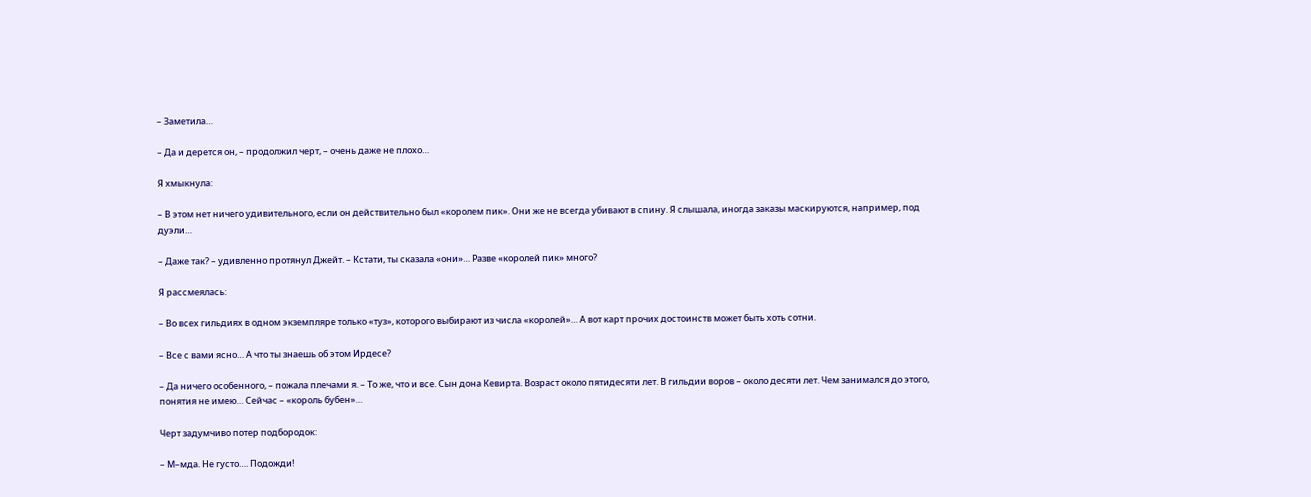– Заметила…

– Да и дерется он, – продолжил черт, – очень даже не плохо…

Я хмыкнула:

– В этом нет ничего удивительного, если он действительно был «королем пик». Они же не всегда убивают в спину. Я слышала, иногда заказы маскируются, например, под дуэли…

– Даже так? – удивленно протянул Джейт. – Кстати, ты сказала «они»… Разве «королей пик» много?

Я рассмеялась:

– Во всех гильдиях в одном экземпляре только «туз», которого выбирают из числа «королей»… А вот карт прочих достоинств может быть хоть сотни.

– Все с вами ясно… А что ты знаешь об этом Ирдесе?

– Да ничего особенного, – пожала плечами я. – То же, что и все. Сын дона Кевирта. Возраст около пятидесяти лет. В гильдии воров – около десяти лет. Чем занимался до этого, понятия не имею… Сейчас – «король бубен»…

Черт задумчиво потер подбородок:

– М–мда. Не густо…. Подожди!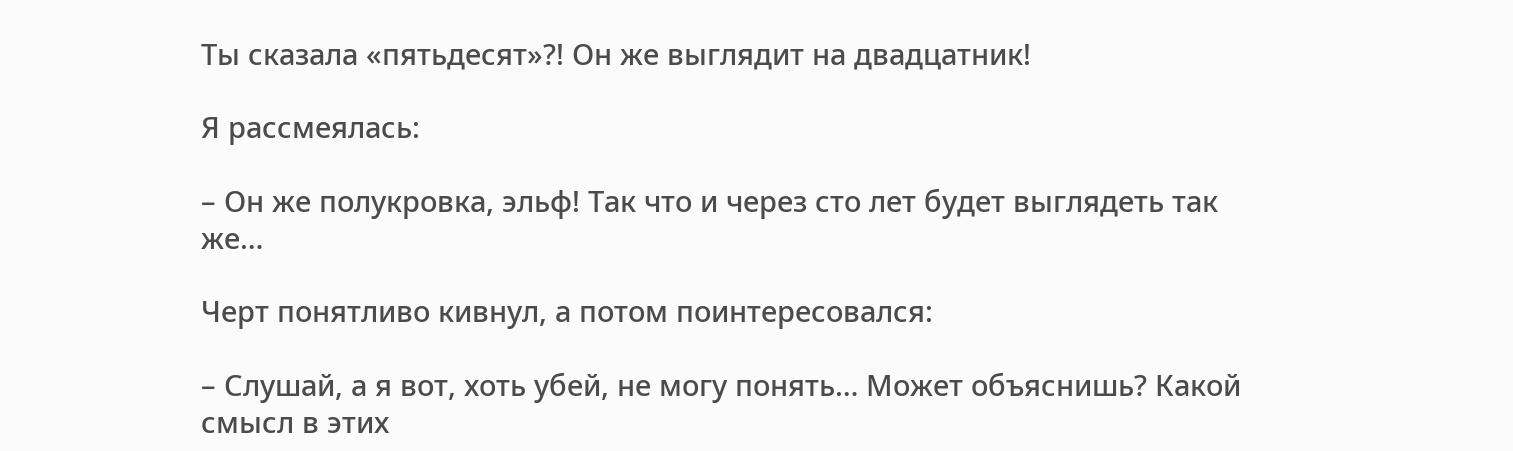Ты сказала «пятьдесят»?! Он же выглядит на двадцатник!

Я рассмеялась:

– Он же полукровка, эльф! Так что и через сто лет будет выглядеть так же…

Черт понятливо кивнул, а потом поинтересовался:

– Слушай, а я вот, хоть убей, не могу понять… Может объяснишь? Какой смысл в этих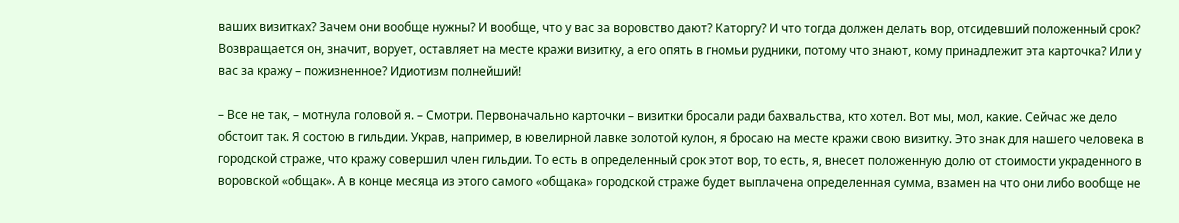ваших визитках? Зачем они вообще нужны? И вообще, что у вас за воровство дают? Каторгу? И что тогда должен делать вор, отсидевший положенный срок? Возвращается он, значит, ворует, оставляет на месте кражи визитку, а его опять в гномьи рудники, потому что знают, кому принадлежит эта карточка? Или у вас за кражу – пожизненное? Идиотизм полнейший!

– Все не так, – мотнула головой я. – Смотри. Первоначально карточки – визитки бросали ради бахвальства, кто хотел. Вот мы, мол, какие. Сейчас же дело обстоит так. Я состою в гильдии. Украв, например, в ювелирной лавке золотой кулон, я бросаю на месте кражи свою визитку. Это знак для нашего человека в городской страже, что кражу совершил член гильдии. То есть в определенный срок этот вор, то есть, я, внесет положенную долю от стоимости украденного в воровской «общак». А в конце месяца из этого самого «общака» городской страже будет выплачена определенная сумма, взамен на что они либо вообще не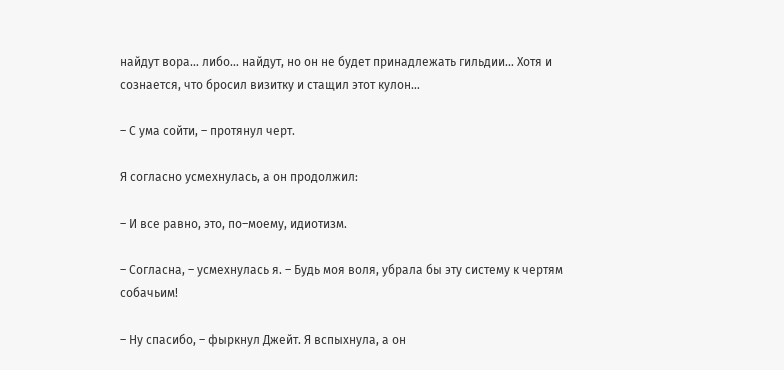найдут вора… либо… найдут, но он не будет принадлежать гильдии… Хотя и сознается, что бросил визитку и стащил этот кулон…

– С ума сойти, – протянул черт.

Я согласно усмехнулась, а он продолжил:

– И все равно, это, по–моему, идиотизм.

– Согласна, – усмехнулась я. – Будь моя воля, убрала бы эту систему к чертям собачьим!

– Ну спасибо, – фыркнул Джейт. Я вспыхнула, а он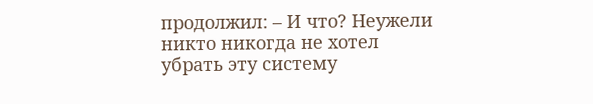продолжил: – И что? Неужели никто никогда не хотел убрать эту систему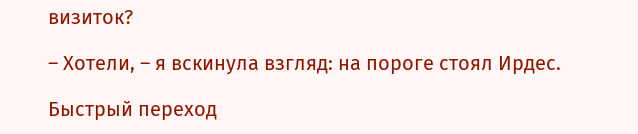визиток?

– Хотели, – я вскинула взгляд: на пороге стоял Ирдес.

Быстрый переход